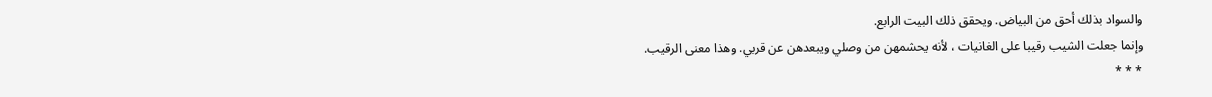والسواد بذلك أحق من البياض. ويحقق ذلك البيت الرابع.
وإنما جعلت الشيب رقيبا على الغانيات ، لأنه يحشمهن من وصلي ويبعدهن عن قربي. وهذا معنى الرقيب.
* * *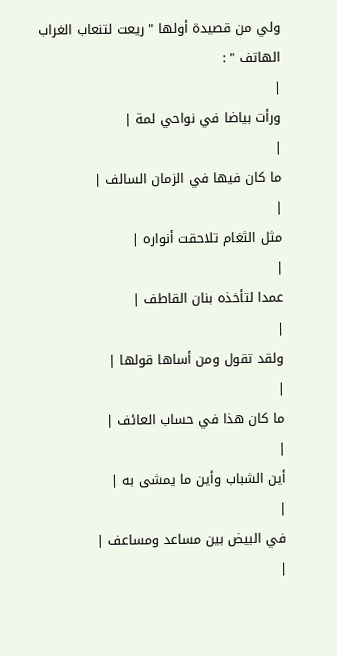ولي من قصيدة أولها " ريعت لتنعاب الغراب الهاتف " :
|
ورأت بياضا في نواحي لمة |
|
ما كان فيها في الزمان السالف |
|
مثل الثغام تلاحقت أنواره |
|
عمدا لتأخذه بنان القاطف |
|
ولقد تقول ومن أساها قولها |
|
ما كان هذا في حساب العائف |
|
أين الشباب وأين ما يمشى به |
|
في البيض بين مساعد ومساعف |
|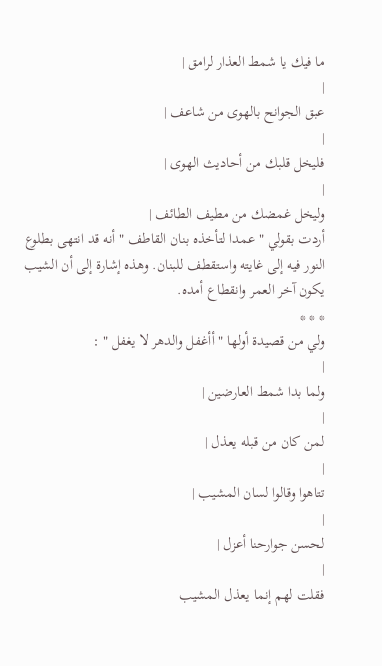ما فيك يا شمط العذار لرامق |
|
عبق الجوانح بالهوى من شاعف |
|
فليخل قلبك من أحاديث الهوى |
|
وليخل غمضك من مطيف الطائف |
أردت بقولي " عمدا لتأخذه بنان القاطف " أنه قد انتهى بطلوع النور فيه إلى غايته واستقطف للبنان. وهذه إشارة إلى أن الشيب يكون آخر العمر وانقطاع أمده.
* * *
ولي من قصيدة أولها " أأغفل والدهر لا يغفل " :
|
ولما بدا شمط العارضين |
|
لمن كان من قبله يعذل |
|
تتاهوا وقالوا لسان المشيب |
|
لحسن جوارحنا أعزل |
|
فقلت لهم إنما يعذل المشيب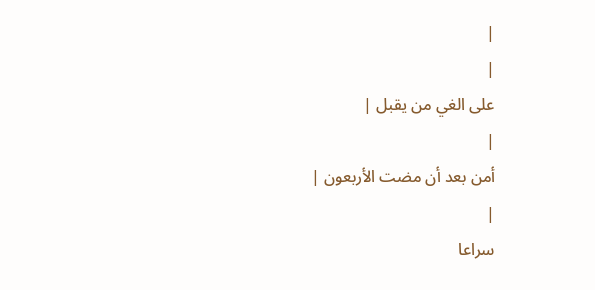|
|
على الغي من يقبل |
|
أمن بعد أن مضت الأربعون |
|
سراعا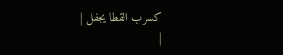كسرب القطا يجفل |
|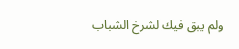ولم يبق فيك لشرخ الشباب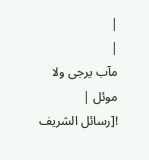|
|
مآب يرجى ولا موئل |
![رسائل الشريف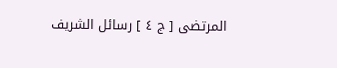المرتضى [ ج ٤ ] رسائل الشريف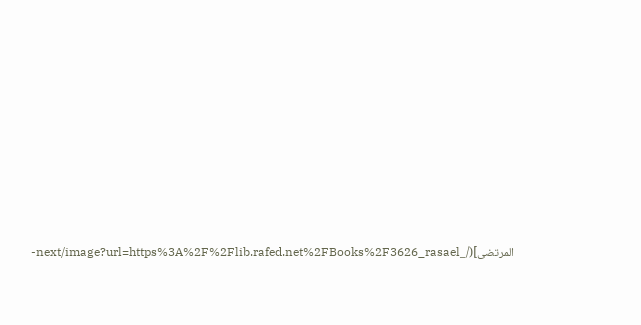المرتضى](/_next/image?url=https%3A%2F%2Flib.rafed.net%2FBooks%2F3626_rasael-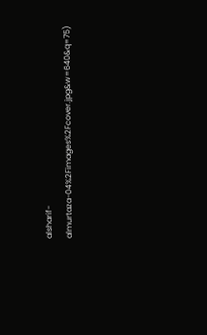alsharif-almurtaza-04%2Fimages%2Fcover.jpg&w=640&q=75)